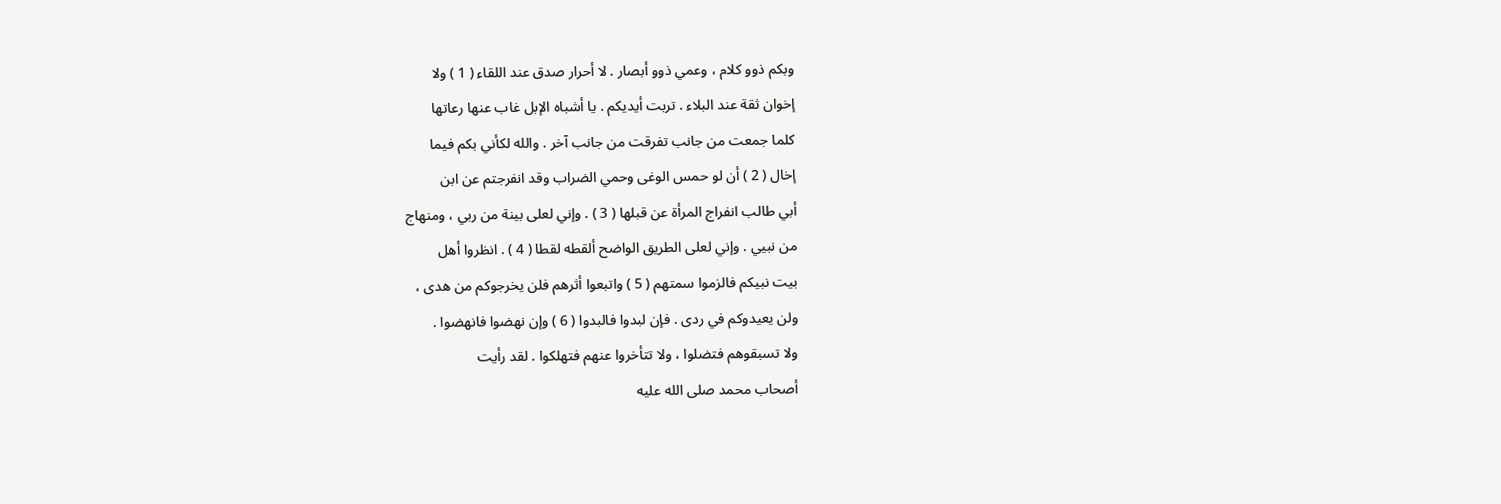وبكم ذوو كلام ، وعمي ذوو أبصار . لا أحرار صدق عند اللقاء ( 1 ) ولا
إخوان ثقة عند البلاء . تربت أيديكم . يا أشباه الإبل غاب عنها رعاتها
كلما جمعت من جانب تفرقت من جانب آخر . والله لكأني بكم فيما
إخال ( 2 ) أن لو حمس الوغى وحمي الضراب وقد انفرجتم عن ابن
أبي طالب انفراج المرأة عن قبلها ( 3 ) . وإني لعلى بينة من ربي ، ومنهاج
من نبيي . وإني لعلى الطريق الواضح ألقطه لقطا ( 4 ) . انظروا أهل
بيت نبيكم فالزموا سمتهم ( 5 ) واتبعوا أثرهم فلن يخرجوكم من هدى ،
ولن يعيدوكم في ردى . فإن لبدوا فالبدوا ( 6 ) وإن نهضوا فانهضوا .
ولا تسبقوهم فتضلوا ، ولا تتأخروا عنهم فتهلكوا . لقد رأيت
أصحاب محمد صلى الله عليه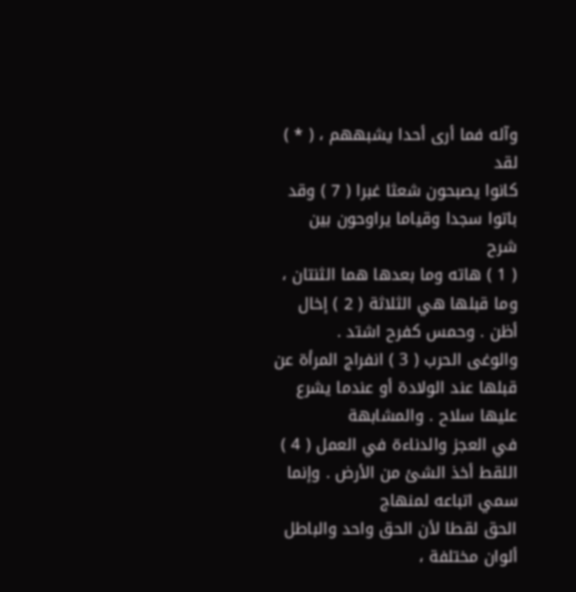وآله فما أرى أحدا يشبههم ، ( * ) لقد
كانوا يصبحون شعثا غبرا ( 7 ) وقد باتوا سجدا وقياما يراوحون بين
شرح
( 1 ) هاته وما بعدها هما الثنتان ، وما قبلها هي الثلاثة ( 2 ) إخال أظن . وحمس كفرح اشتد .
والوغى الحرب ( 3 ) انفراج المرأة عن قبلها عند الولادة أو عندما يشرع عليها سلاح . والمشابهة
في العجز والدناءة في العمل ( 4 ) اللقط أخذ الشئ من الأرض . وإنما سمي اتباعه لمنهاج
الحق لقطا لأن الحق واحد والباطل ألوان مختلفة ،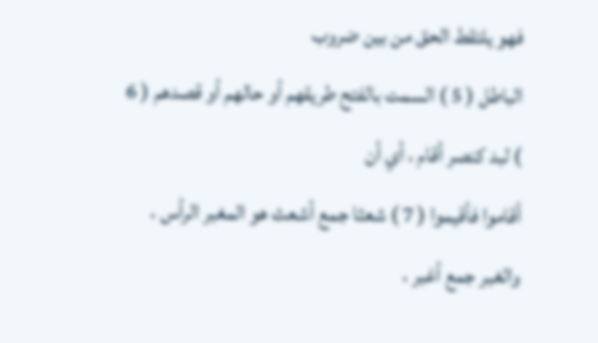فهو يلتقط الحق من بين ضروب
الباطل ( 5 ) السمت بالفتح طريقهم أو حالهم أو قصدهم ( 6 ) لبد كنصر أقام ، أي أن
أقاموا فأقيموا ( 7 ) شعثا جمع أشعث هو المغبر الرأس ، والغبر جمع أغبر ،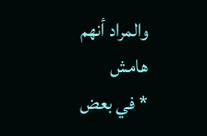والمراد أنهم
هامش
* في بعض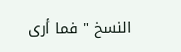النسخ " فما أرى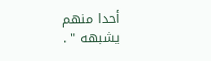أحدا منهم يشبهه " .